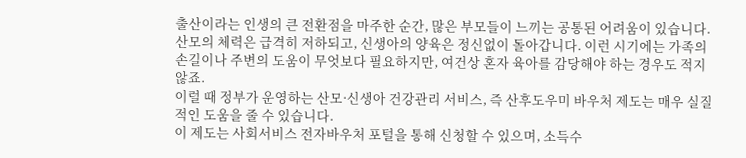출산이라는 인생의 큰 전환점을 마주한 순간, 많은 부모들이 느끼는 공통된 어려움이 있습니다.
산모의 체력은 급격히 저하되고, 신생아의 양육은 정신없이 돌아갑니다. 이런 시기에는 가족의 손길이나 주변의 도움이 무엇보다 필요하지만, 여건상 혼자 육아를 감당해야 하는 경우도 적지 않죠.
이럴 때 정부가 운영하는 산모·신생아 건강관리 서비스, 즉 산후도우미 바우처 제도는 매우 실질적인 도움을 줄 수 있습니다.
이 제도는 사회서비스 전자바우처 포털을 통해 신청할 수 있으며, 소득수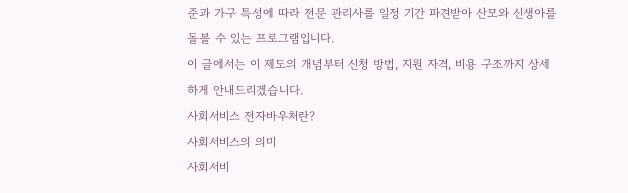준과 가구 특성에 따라 전문 관리사를 일정 기간 파견받아 산모와 신생아를 돌볼 수 있는 프로그램입니다.
이 글에서는 이 제도의 개념부터 신청 방법, 지원 자격, 비용 구조까지 상세하게 안내드리겠습니다.
사회서비스 전자바우처란?
사회서비스의 의미
사회서비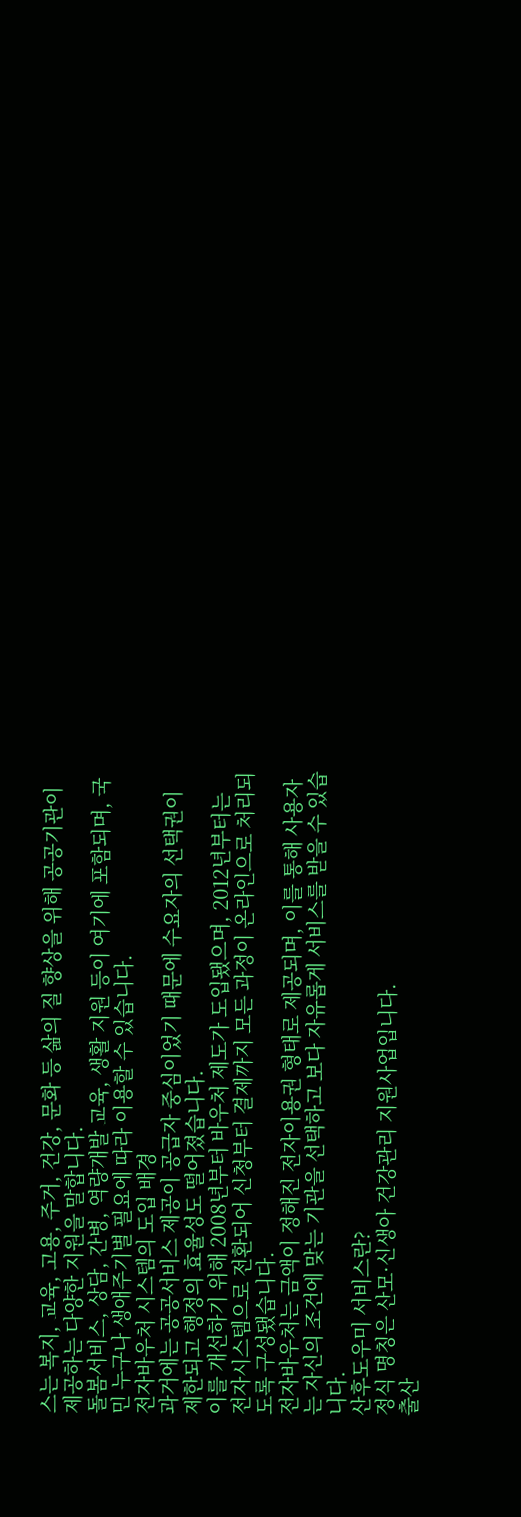스는 복지, 교육, 고용, 주거, 건강, 문화 등 삶의 질 향상을 위해 공공기관이 제공하는 다양한 지원을 말합니다.
돌봄서비스, 상담, 간병, 역량개발 교육, 생활 지원 등이 여기에 포함되며, 국민 누구나 생애주기별 필요에 따라 이용할 수 있습니다.
전자바우처 시스템의 도입 배경
과거에는 공공서비스 제공이 공급자 중심이었기 때문에 수요자의 선택권이 제한되고 행정의 효율성도 떨어졌습니다.
이를 개선하기 위해 2008년부터 바우처 제도가 도입됐으며, 2012년부터는 전자시스템으로 전환되어 신청부터 결제까지 모든 과정이 온라인으로 처리되도록 구성됐습니다.
전자바우처는 금액이 정해진 전자이용권 형태로 제공되며, 이를 통해 사용자는 자신의 조건에 맞는 기관을 선택하고 보다 자유롭게 서비스를 받을 수 있습니다.
산후도우미 서비스란?
정식 명칭은 산모·신생아 건강관리 지원사업입니다.
출산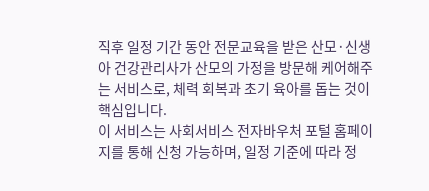직후 일정 기간 동안 전문교육을 받은 산모·신생아 건강관리사가 산모의 가정을 방문해 케어해주는 서비스로, 체력 회복과 초기 육아를 돕는 것이 핵심입니다.
이 서비스는 사회서비스 전자바우처 포털 홈페이지를 통해 신청 가능하며, 일정 기준에 따라 정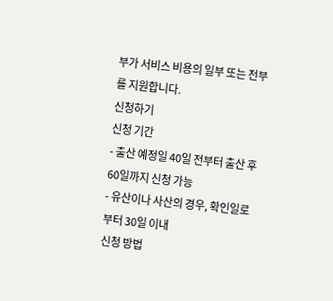부가 서비스 비용의 일부 또는 전부를 지원합니다.
신청하기
신청 기간
- 출산 예정일 40일 전부터 출산 후 60일까지 신청 가능
- 유산이나 사산의 경우, 확인일로부터 30일 이내
신청 방법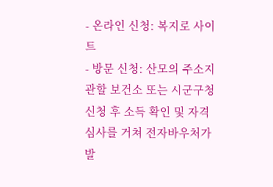- 온라인 신청: 복지로 사이트
- 방문 신청: 산모의 주소지 관할 보건소 또는 시군구청
신청 후 소득 확인 및 자격 심사를 거쳐 전자바우처가 발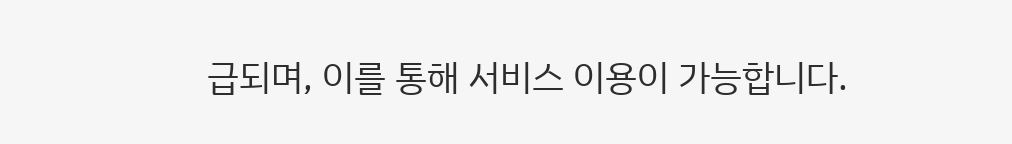급되며, 이를 통해 서비스 이용이 가능합니다.